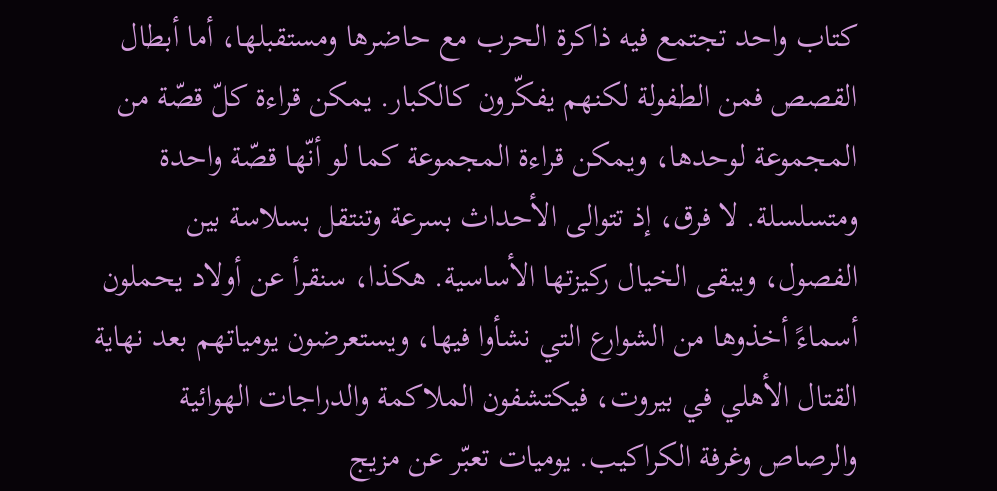كتاب واحد تجتمع فيه ذاكرة الحرب مع حاضرها ومستقبلها، أما أبطال القصص فمن الطفولة لكنهم يفكّرون كالكبار. يمكن قراءة كلّ قصّة من المجموعة لوحدها، ويمكن قراءة المجموعة كما لو أنّها قصّة واحدة ومتسلسلة. لا فرق، إذ تتوالى الأحداث بسرعة وتنتقل بسلاسة بين الفصول، ويبقى الخيال ركيزتها الأساسية. هكذا، سنقرأ عن أولاد يحملون أسماءً أخذوها من الشوارع التي نشأوا فيها، ويستعرضون يومياتهم بعد نهاية القتال الأهلي في بيروت، فيكتشفون الملاكمة والدراجات الهوائية والرصاص وغرفة الكراكيب. يوميات تعبّر عن مزيج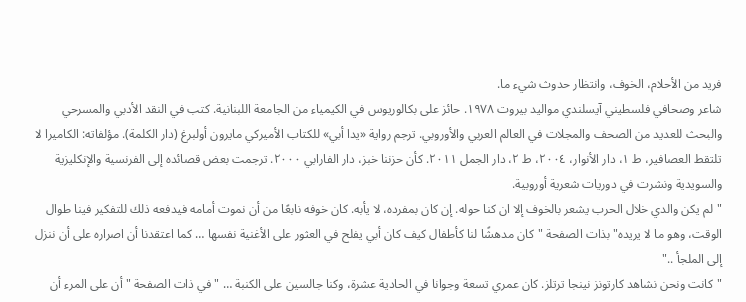فريد من الأحلام، الخوف، وانتظار حدوث شيء ما.
شاعر وصحافي فلسطيني آيسلندي مواليد بيروت ١٩٧٨. حائز على بكالوريوس في الكيمياء من الجامعة اللبنانية. كتب في النقد الأدبي والمسرحي والبحث للعديد من الصحف والمجلات في العالم العربي والأوروبي. ترجم رواية «يدا أبي» للكتاب الأميركي مايرون أولبرغ (دار الكلمة). مؤلفاته: الكاميرا لا تلتقط العصافير، ط ١، دار الأنوار، ٢٠٠٤، ط ٢، دار الجمل ٢٠١١. كأن حزننا خبز، دار الفارابي ٢٠٠٠. ترجمت بعض قصائده إلى الفرنسية والإنكليزية والسويدية ونشرت في دوريات شعرية أوروبية.
"لم يكن والدي خلال الحرب يشعر بالخوف إلا ان كنا حوله. إن كان بمفرده، لا يأبه. كان خوفه نابعًا من أن نموت أمامه فيدفعه ذلك للتفكير فينا طوال الوقت، وهو ما لا يريده" بذات الصفحة "كان مدهشًا لنا كأطفال كيف كان أبي يفلح في العثور على الأغنية نفسها … كما اعتقدنا أن اصراره على أن ننزل إلى الملجأ .."
"كانت ونحن نشاهد كارتونز نينجا ترتلز. كان عمري تسعة وجوانا في الحادية عشرة، وكنا جالسين على الكنبة … " في ذات الصفحة "أن على المرء أن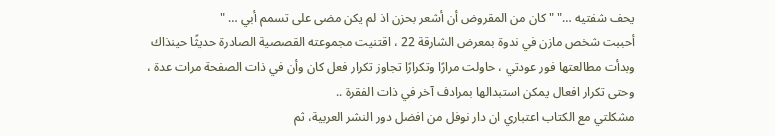يحف شفتيه …" "كان من المقروض أن أشعر بحزن اذ لم يكن مضى على تسمم أبي … "
أحببت شخص مازن في ندوة بمعرض الشارقة 22 ، اقتنيت مجموعته القصصية الصادرة حديثًا حينذاك وبدأت مطالعتها فور عودتي ، حاولت مرارًا وتكرارًا تجاوز تكرار فعل كان وأن في ذات الصفحة مرات عدة ، وحتى تكرار افعال يمكن استبدالها بمرادف آخر في ذات الفقرة ..
مشكلتي مع الكتاب اعتباري ان دار نوفل من افضل دور النشر العربية، ثم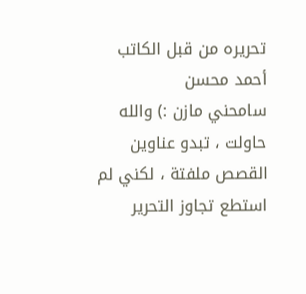تحريره من قبل الكاتب أحمد محسن
سامحني مازن :) والله حاولت ، تبدو عناوين القصص ملفتة ، لكني لم استطع تجاوز التحرير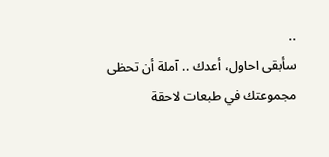..
سأبقى احاول، أعدك .. آملة أن تحظى مجموعتك في طبعات لاحقة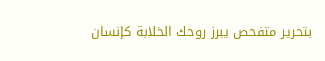بتحرير متفحص يبرز روحك الخلابة كإنسان